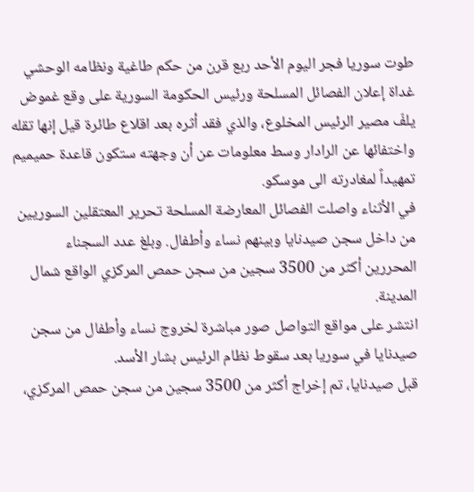طوت سوريا فجر اليوم الأحد ربع قرن من حكم طاغية ونظامه الوحشي غداة إعلان الفصائل المسلحة ورئيس الحكومة السورية على وقع غموض يلفّ مصير الرئيس المخلوع، والذي فقد أثره بعد اقلاع طائرة قيل إنها تقله واختفائها عن الرادار وسط معلومات عن أن وجهته ستكون قاعدة حميميم تمهيداً لمغادرته الى موسكو.
في الأثناء واصلت الفصائل المعارضة المسلحة تحرير المعتقلين السوريين من داخل سجن صيدنايا وبينهم نساء وأطفال. وبلغ عدد السجناء المحررين أكثر من 3500 سجين من سجن حمص المركزي الواقع شمال المدينة.
انتشر على مواقع التواصل صور مباشرة لخروج نساء وأطفال من سجن صيدنايا في سوريا بعد سقوط نظام الرئيس بشار الأسد.
قبل صيدنايا، تم إخراج أكثر من 3500 سجين من سجن حمص المركزي،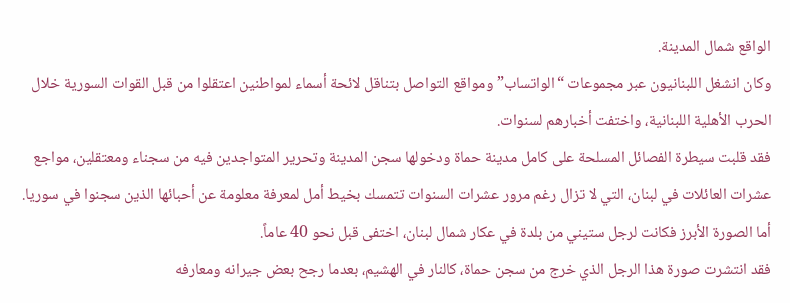الواقع شمال المدينة.
وكان انشغل اللبنانيون عبر مجموعات “الواتساب” ومواقع التواصل بتناقل لائحة أسماء لمواطنين اعتقلوا من قبل القوات السورية خلال الحرب الأهلية اللبنانية، واختفت أخبارهم لسنوات.
فقد قلبت سيطرة الفصائل المسلحة على كامل مدينة حماة ودخولها سجن المدينة وتحرير المتواجدين فيه من سجناء ومعتقلين، مواجع عشرات العائلات في لبنان، التي لا تزال رغم مرور عشرات السنوات تتمسك بخيط أمل لمعرفة معلومة عن أحبائها الذين سجنوا في سوريا.
أما الصورة الأبرز فكانت لرجل ستيني من بلدة في عكار شمال لبنان، اختفى قبل نحو 40 عاماً.
فقد انتشرت صورة هذا الرجل الذي خرج من سجن حماة، كالنار في الهشيم، بعدما رجح بعض جيرانه ومعارفه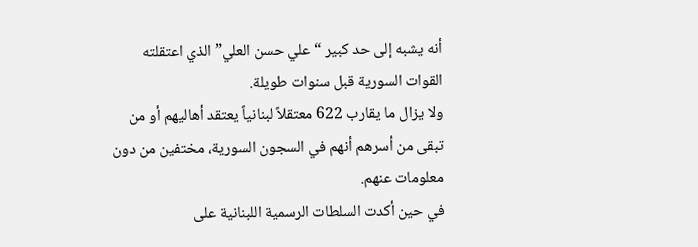أنه يشبه إلى حد كبير “علي حسن العلي” الذي اعتقلته القوات السورية قبل سنوات طويلة.
ولا يزال ما يقارب 622 معتقلاً لبنانياً يعتقد أهاليهم أو من تبقى من أسرهم أنهم في السجون السورية، مختفين من دون معلومات عنهم.
في حين أكدت السلطات الرسمية اللبنانية على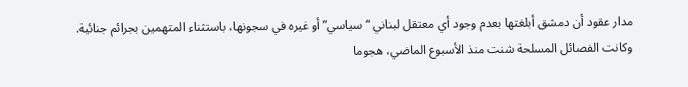مدار عقود أن دمشق أبلغتها بعدم وجود أي معتقل لبناني “سياسي” أو غيره في سجونها، باستثناء المتهمين بجرائم جنائية.
وكانت الفصائل المسلحة شنت منذ الأسبوع الماضي، هجوما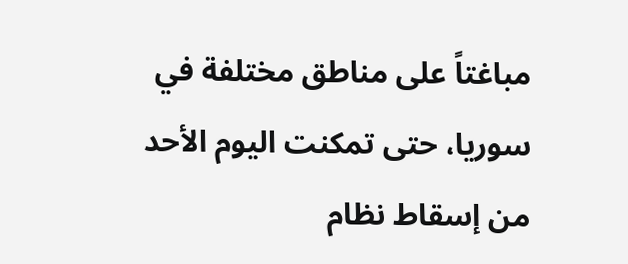مباغتاً على مناطق مختلفة في سوريا، حتى تمكنت اليوم الأحد من إسقاط نظام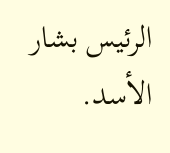الرئيس بشار الأسد.